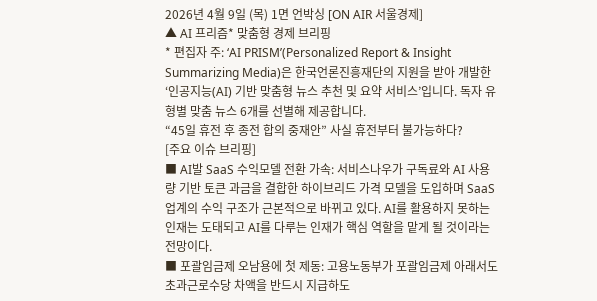2026년 4월 9일 (목) 1면 언박싱 [ON AIR 서울경제]
▲ AI 프리즘* 맞춤형 경제 브리핑
* 편집자 주: ‘AI PRISM’(Personalized Report & Insight Summarizing Media)은 한국언론진흥재단의 지원을 받아 개발한 ‘인공지능(AI) 기반 맞춤형 뉴스 추천 및 요약 서비스’입니다. 독자 유형별 맞춤 뉴스 6개를 선별해 제공합니다.
“45일 휴전 후 종전 합의 중재안” 사실 휴전부터 불가능하다?
[주요 이슈 브리핑]
■ AI발 SaaS 수익모델 전환 가속: 서비스나우가 구독료와 AI 사용량 기반 토큰 과금을 결합한 하이브리드 가격 모델을 도입하며 SaaS 업계의 수익 구조가 근본적으로 바뀌고 있다. AI를 활용하지 못하는 인재는 도태되고 AI를 다루는 인재가 핵심 역할을 맡게 될 것이라는 전망이다.
■ 포괄임금제 오남용에 첫 제동: 고용노동부가 포괄임금제 아래서도 초과근로수당 차액을 반드시 지급하도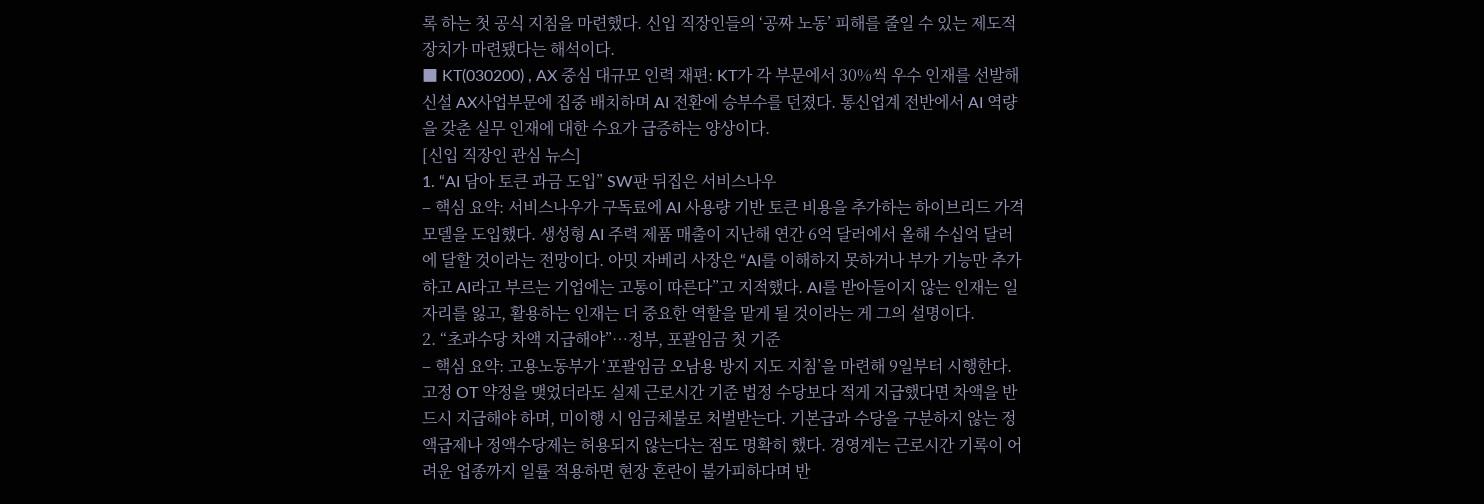록 하는 첫 공식 지침을 마련했다. 신입 직장인들의 ‘공짜 노동’ 피해를 줄일 수 있는 제도적 장치가 마련됐다는 해석이다.
■ KT(030200) , AX 중심 대규모 인력 재편: KT가 각 부문에서 30%씩 우수 인재를 선발해 신설 AX사업부문에 집중 배치하며 AI 전환에 승부수를 던졌다. 통신업계 전반에서 AI 역량을 갖춘 실무 인재에 대한 수요가 급증하는 양상이다.
[신입 직장인 관심 뉴스]
1. “AI 담아 토큰 과금 도입” SW판 뒤집은 서비스나우
– 핵심 요약: 서비스나우가 구독료에 AI 사용량 기반 토큰 비용을 추가하는 하이브리드 가격 모델을 도입했다. 생성형 AI 주력 제품 매출이 지난해 연간 6억 달러에서 올해 수십억 달러에 달할 것이라는 전망이다. 아밋 자베리 사장은 “AI를 이해하지 못하거나 부가 기능만 추가하고 AI라고 부르는 기업에는 고통이 따른다”고 지적했다. AI를 받아들이지 않는 인재는 일자리를 잃고, 활용하는 인재는 더 중요한 역할을 맡게 될 것이라는 게 그의 설명이다.
2. “초과수당 차액 지급해야”…정부, 포괄임금 첫 기준
– 핵심 요약: 고용노동부가 ‘포괄임금 오남용 방지 지도 지침’을 마련해 9일부터 시행한다. 고정 OT 약정을 맺었더라도 실제 근로시간 기준 법정 수당보다 적게 지급했다면 차액을 반드시 지급해야 하며, 미이행 시 임금체불로 처벌받는다. 기본급과 수당을 구분하지 않는 정액급제나 정액수당제는 허용되지 않는다는 점도 명확히 했다. 경영계는 근로시간 기록이 어려운 업종까지 일률 적용하면 현장 혼란이 불가피하다며 반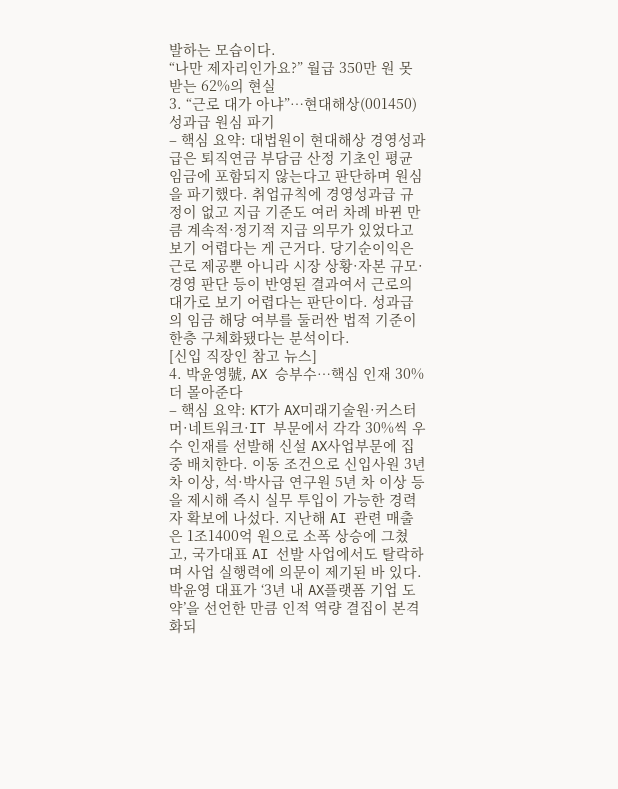발하는 모습이다.
“나만 제자리인가요?” 월급 350만 원 못 받는 62%의 현실
3. “근로 대가 아냐”…현대해상(001450) 성과급 원심 파기
– 핵심 요약: 대법원이 현대해상 경영성과급은 퇴직연금 부담금 산정 기초인 평균임금에 포함되지 않는다고 판단하며 원심을 파기했다. 취업규칙에 경영성과급 규정이 없고 지급 기준도 여러 차례 바뀐 만큼 계속적·정기적 지급 의무가 있었다고 보기 어렵다는 게 근거다. 당기순이익은 근로 제공뿐 아니라 시장 상황·자본 규모·경영 판단 등이 반영된 결과여서 근로의 대가로 보기 어렵다는 판단이다. 성과급의 임금 해당 여부를 둘러싼 법적 기준이 한층 구체화됐다는 분석이다.
[신입 직장인 참고 뉴스]
4. 박윤영號, AX 승부수…핵심 인재 30% 더 몰아준다
– 핵심 요약: KT가 AX미래기술원·커스터머·네트워크·IT 부문에서 각각 30%씩 우수 인재를 선발해 신설 AX사업부문에 집중 배치한다. 이동 조건으로 신입사원 3년 차 이상, 석·박사급 연구원 5년 차 이상 등을 제시해 즉시 실무 투입이 가능한 경력자 확보에 나섰다. 지난해 AI 관련 매출은 1조1400억 원으로 소폭 상승에 그쳤고, 국가대표 AI 선발 사업에서도 탈락하며 사업 실행력에 의문이 제기된 바 있다. 박윤영 대표가 ‘3년 내 AX플랫폼 기업 도약’을 선언한 만큼 인적 역량 결집이 본격화되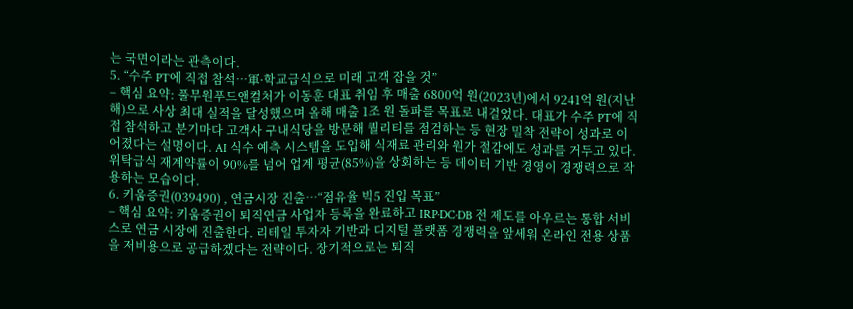는 국면이라는 관측이다.
5. “수주 PT에 직접 참석…軍·학교급식으로 미래 고객 잡을 것”
– 핵심 요약: 풀무원푸드앤컬처가 이동훈 대표 취임 후 매출 6800억 원(2023년)에서 9241억 원(지난해)으로 사상 최대 실적을 달성했으며 올해 매출 1조 원 돌파를 목표로 내걸었다. 대표가 수주 PT에 직접 참석하고 분기마다 고객사 구내식당을 방문해 퀄리티를 점검하는 등 현장 밀착 전략이 성과로 이어졌다는 설명이다. AI 식수 예측 시스템을 도입해 식재료 관리와 원가 절감에도 성과를 거두고 있다. 위탁급식 재계약률이 90%를 넘어 업계 평균(85%)을 상회하는 등 데이터 기반 경영이 경쟁력으로 작용하는 모습이다.
6. 키움증권(039490) , 연금시장 진출…“점유율 빅5 진입 목표”
– 핵심 요약: 키움증권이 퇴직연금 사업자 등록을 완료하고 IRP·DC·DB 전 제도를 아우르는 통합 서비스로 연금 시장에 진출한다. 리테일 투자자 기반과 디지털 플랫폼 경쟁력을 앞세워 온라인 전용 상품을 저비용으로 공급하겠다는 전략이다. 장기적으로는 퇴직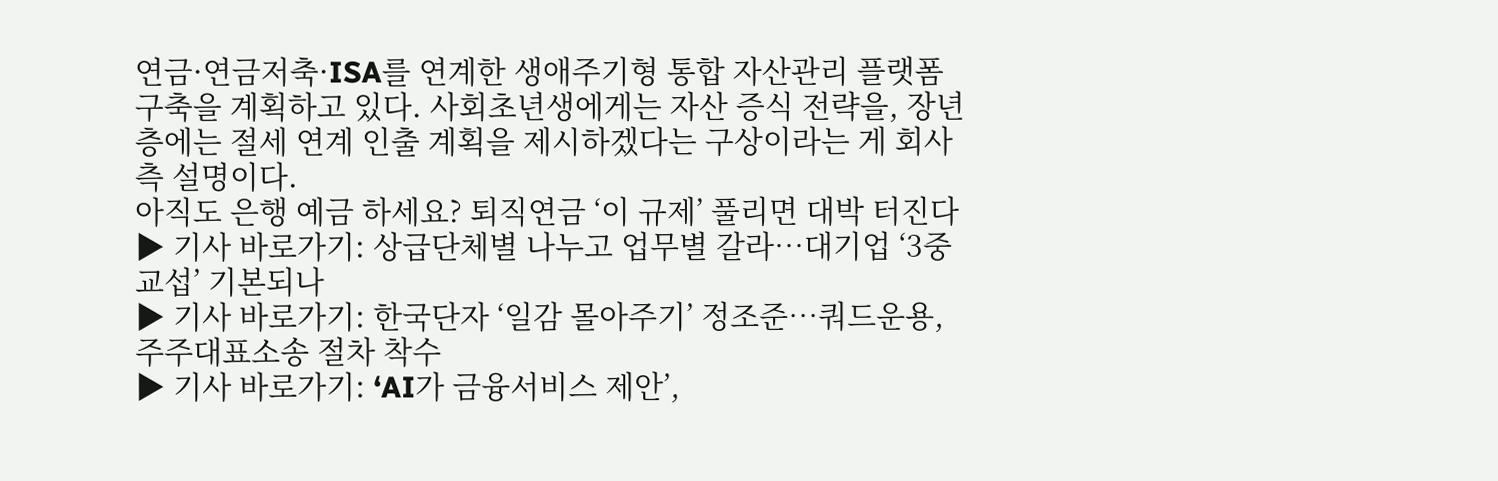연금·연금저축·ISA를 연계한 생애주기형 통합 자산관리 플랫폼 구축을 계획하고 있다. 사회초년생에게는 자산 증식 전략을, 장년층에는 절세 연계 인출 계획을 제시하겠다는 구상이라는 게 회사 측 설명이다.
아직도 은행 예금 하세요? 퇴직연금 ‘이 규제’ 풀리면 대박 터진다
▶ 기사 바로가기: 상급단체별 나누고 업무별 갈라…대기업 ‘3중 교섭’ 기본되나
▶ 기사 바로가기: 한국단자 ‘일감 몰아주기’ 정조준…쿼드운용, 주주대표소송 절차 착수
▶ 기사 바로가기: ‘AI가 금융서비스 제안’,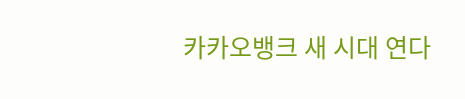카카오뱅크 새 시대 연다